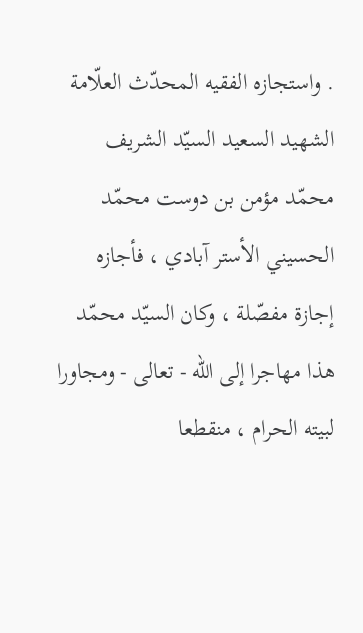. واستجازه الفقيه المحدّث العلّامة الشهيد السعيد السيّد الشريف محمّد مؤمن بن دوست محمّد الحسيني الأستر آبادي ، فأجازه إجازة مفصّلة ، وكان السيّد محمّد هذا مهاجرا إلى اللّه - تعالى - ومجاورا لبيته الحرام ، منقطعا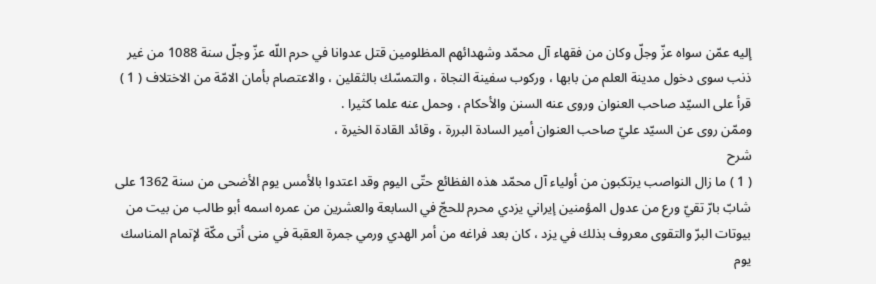إليه عمّن سواه عزّ وجلّ وكان من فقهاء آل محمّد وشهدائهم المظلومين قتل عدوانا في حرم اللّه عزّ وجلّ سنة 1088 من غير ذنب سوى دخول مدينة العلم من بابها ، وركوب سفينة النجاة ، والتمسّك بالثقلين ، والاعتصام بأمان الامّة من الاختلاف ( 1 ) قرأ على السيّد صاحب العنوان وروى عنه السنن والأحكام ، وحمل عنه علما كثيرا .
وممّن روى عن السيّد عليّ صاحب العنوان أمير السادة البررة ، وقائد القادة الخيرة ،
شرح
( 1 ) ما زال النواصب يرتكبون من أولياء آل محمّد هذه الفظائع حتّى اليوم وقد اعتدوا بالأمس يوم الأضحى من سنة 1362 على شابّ بارّ تقيّ ورع من عدول المؤمنين إيراني يزدي محرم للحجّ في السابعة والعشرين من عمره اسمه أبو طالب من بيت من بيوتات البرّ والتقوى معروف بذلك في يزد ، كان بعد فراغه من أمر الهدي ورمي جمرة العقبة في منى أتى مكّة لإتمام المناسك يوم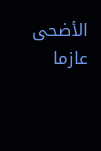الأضحى عازما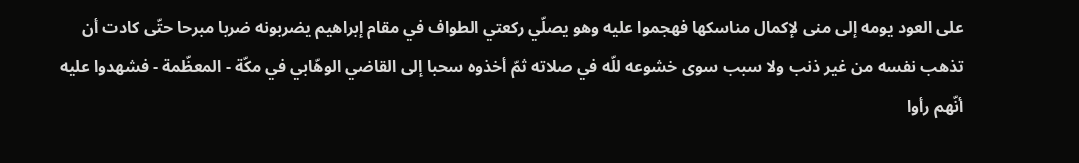على العود يومه إلى منى لإكمال مناسكها فهجموا عليه وهو يصلّي ركعتي الطواف في مقام إبراهيم يضربونه ضربا مبرحا حتّى كادت أن تذهب نفسه من غير ذنب ولا سبب سوى خشوعه للّه في صلاته ثمّ أخذوه سحبا إلى القاضي الوهّابي في مكّة - المعظّمة - فشهدوا عليه أنّهم رأوا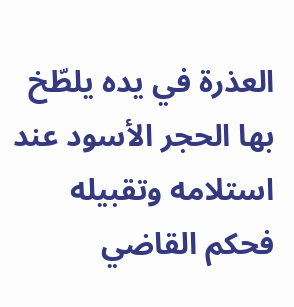العذرة في يده يلطّخ بها الحجر الأسود عند استلامه وتقبيله فحكم القاضي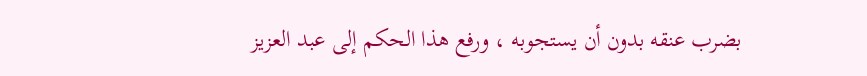بضرب عنقه بدون أن يستجوبه ، ورفع هذا الحكم إلى عبد العزيز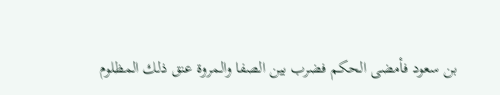بن سعود فأمضى الحكم فضرب بين الصفا والمروة عنق ذلك المظلوم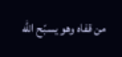من قفاه وهو يسبّح اللّه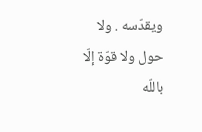ويقدّسه . ولا حول ولا قوّة إلّا باللّه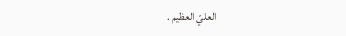العليّ العظيم .